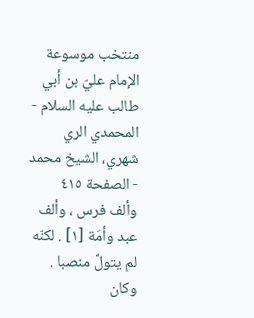منتخب موسوعة الإمام عليّ بن أبي طالب عليه السلام - المحمدي الري شهري، الشيخ محمد - الصفحة ٤١٥
وألف فرس ، وألف عبد وأمَة [١] . لكنّه لم يتولَّ منصبا . وكان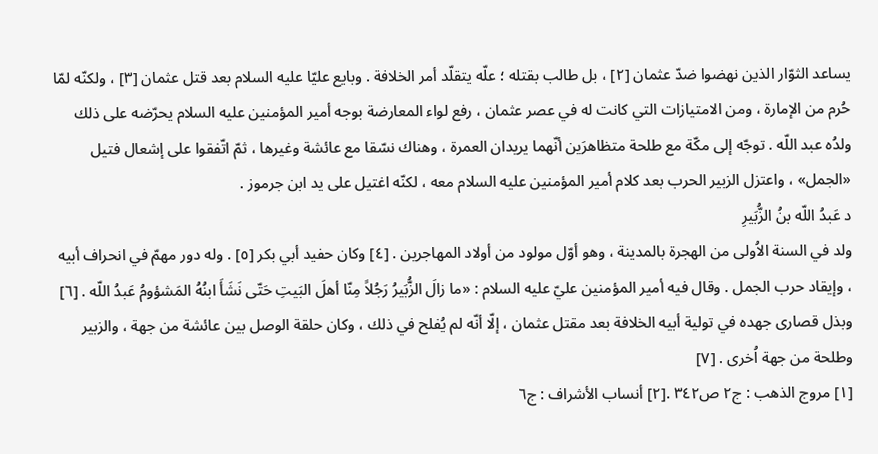يساعد الثوّار الذين نهضوا ضدّ عثمان [٢] ، بل طالب بقتله ؛ علّه يتقلّد أمر الخلافة . وبايع عليّا عليه السلام بعد قتل عثمان [٣] ، ولكنّه لمّا حُرم من الإمارة ، ومن الامتيازات التي كانت له في عصر عثمان ، رفع لواء المعارضة بوجه أمير المؤمنين عليه السلام يحرّضه على ذلك ولدُه عبد اللّه . توجّه إلى مكّة مع طلحة متظاهرَين أنّهما يريدان العمرة ، وهناك نسّقا مع عائشة وغيرها ، ثمّ اتّفقوا على إشعال فتيل «الجمل» ، واعتزل الزبير الحرب بعد كلام أمير المؤمنين عليه السلام معه ، لكنّه اغتيل على يد ابن جرموز .
د عَبدُ اللّه بنُ الزُّبَيرِ
ولد في السنة الاُولى من الهجرة بالمدينة ، وهو أوّل مولود من أولاد المهاجرين . [٤] وكان حفيد أبي بكر [٥] . وله دور مهمّ في انحراف أبيه ، وإيقاد حرب الجمل . وقال فيه أمير المؤمنين عليّ عليه السلام : «ما زالَ الزُّبَيرُ رَجُلاً مِنّا أهلَ البَيتِ حَتّى نَشَأَ ابنُهُ المَشؤومُ عَبدُ اللّه . [٦] وبذل قصارى جهده في تولية أبيه الخلافة بعد مقتل عثمان ، إلّا أنّه لم يُفلح في ذلك ، وكان حلقة الوصل بين عائشة من جهة ، والزبير وطلحة من جهة اُخرى . [٧]
[١] مروج الذهب : ج٢ ص٣٤٢ .[٢] أنساب الأشراف : ج٦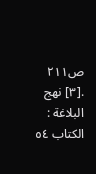ص٢١١ .[٣] نهج البلاغة : الكتاب ٥٤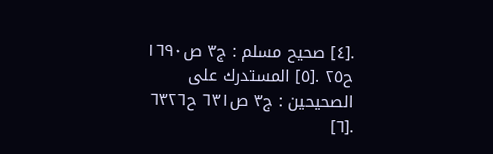.[٤] صحيح مسلم : ج٣ ص١٦٩٠ ح٢٥ .[٥] المستدرك على الصحيحين : ج٣ ص٦٣١ ح٦٣٢٦ .[٦]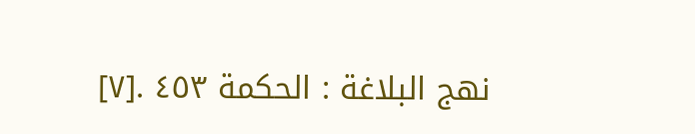نهج البلاغة : الحكمة ٤٥٣ .[٧]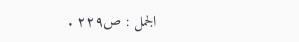الجمل : ص٢٢٩ .